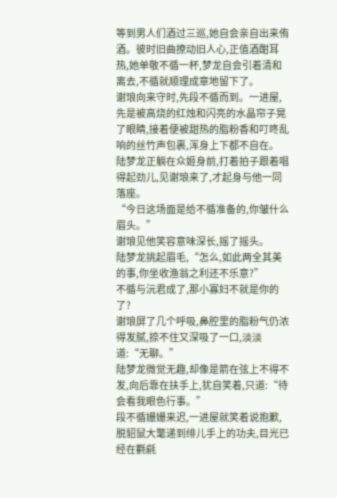等到男人们酒过三巡,她自会亲自出来侑酒。彼时旧曲撩动旧人心,正值酒酣耳热,她单敬不循一杯,梦龙自会引着清和离去,不循就顺理成章地留下了。
谢琅向来守时,先段不循而到。一进屋,先是被高烧的红烛和闪亮的水晶帘子晃了眼睛,接着便被甜热的脂粉香和叮咚乱响的丝竹声包裹,浑身上下都不自在。
陆梦龙正躺在众姬身前,打着拍子跟着唱得起劲儿,见谢琅来了,才起身与他一同落座。
“今日这场面是给不循准备的,你皱什么眉头。”
谢琅见他笑容意味深长,摇了摇头。
陆梦龙挑起眉毛,“怎么,如此两全其美的事,你坐收渔翁之利还不乐意?”
不循与沅君成了,那小寡妇不就是你的了?
谢琅屏了几个呼吸,鼻腔里的脂粉气仍浓得发腻,捺不住又深吸了一口,淡淡道:“无聊。”
陆梦龙微觉无趣,却像是箭在弦上不得不发,向后靠在扶手上,犹自笑着,只道:“待会看我眼色行事。”
段不循姗姗来迟,一进屋就笑着说抱歉,脱貂鼠大氅递到绯儿手上的功夫,目光已经在氍毹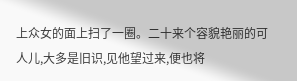上众女的面上扫了一圈。二十来个容貌艳丽的可人儿,大多是旧识,见他望过来,便也将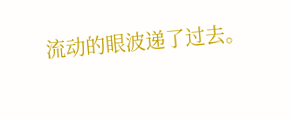流动的眼波递了过去。